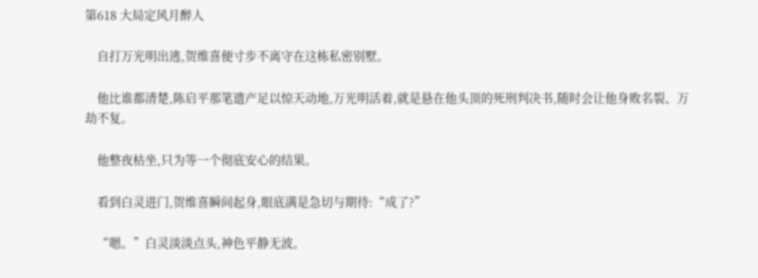第618 大局定风月醉人

    自打万光明出逃,贺维喜便寸步不离守在这栋私密别墅。

    他比谁都清楚,陈启平那笔遗产足以惊天动地,万光明活着,就是悬在他头顶的死刑判决书,随时会让他身败名裂、万劫不复。

    他整夜枯坐,只为等一个彻底安心的结果。

    看到白灵进门,贺维喜瞬间起身,眼底满是急切与期待:“成了?”

    “嗯。”白灵淡淡点头,神色平静无波。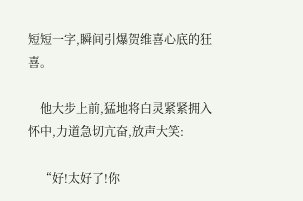短短一字,瞬间引爆贺维喜心底的狂喜。

    他大步上前,猛地将白灵紧紧拥入怀中,力道急切亢奋,放声大笑:

    “好!太好了!你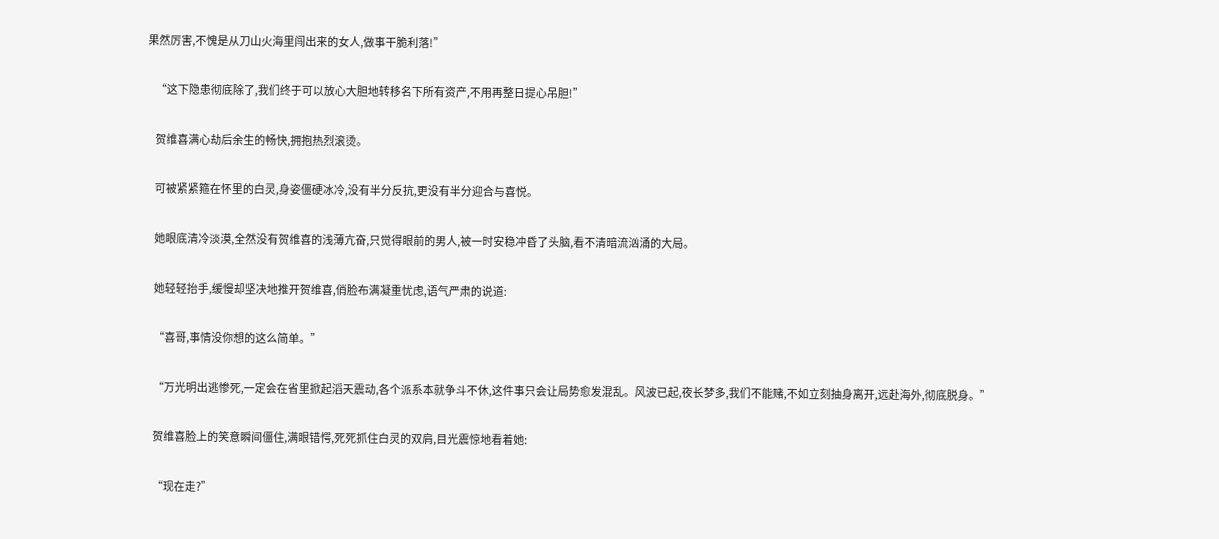果然厉害,不愧是从刀山火海里闯出来的女人,做事干脆利落!”

    “这下隐患彻底除了,我们终于可以放心大胆地转移名下所有资产,不用再整日提心吊胆!”

    贺维喜满心劫后余生的畅快,拥抱热烈滚烫。

    可被紧紧箍在怀里的白灵,身姿僵硬冰冷,没有半分反抗,更没有半分迎合与喜悦。

    她眼底清冷淡漠,全然没有贺维喜的浅薄亢奋,只觉得眼前的男人,被一时安稳冲昏了头脑,看不清暗流汹涌的大局。

    她轻轻抬手,缓慢却坚决地推开贺维喜,俏脸布满凝重忧虑,语气严肃的说道:

    “喜哥,事情没你想的这么简单。”

    “万光明出逃惨死,一定会在省里掀起滔天震动,各个派系本就争斗不休,这件事只会让局势愈发混乱。风波已起,夜长梦多,我们不能赌,不如立刻抽身离开,远赴海外,彻底脱身。”

    贺维喜脸上的笑意瞬间僵住,满眼错愕,死死抓住白灵的双肩,目光震惊地看着她:

    “现在走?”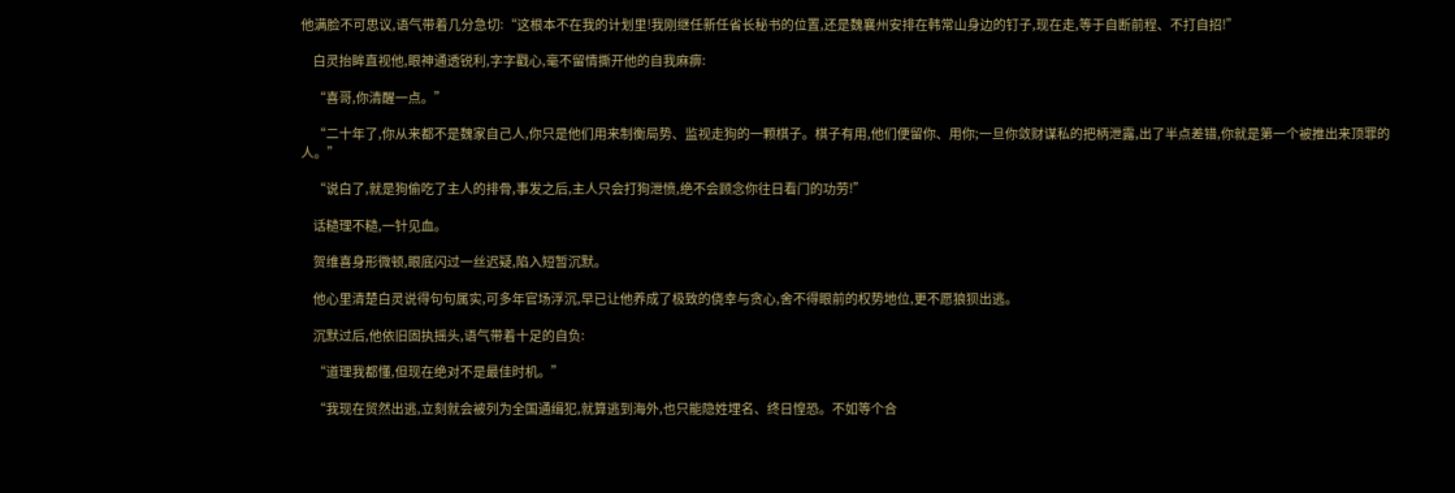他满脸不可思议,语气带着几分急切:“这根本不在我的计划里!我刚继任新任省长秘书的位置,还是魏襄州安排在韩常山身边的钉子,现在走,等于自断前程、不打自招!”

    白灵抬眸直视他,眼神通透锐利,字字戳心,毫不留情撕开他的自我麻痹:

    “喜哥,你清醒一点。”

    “二十年了,你从来都不是魏家自己人,你只是他们用来制衡局势、监视走狗的一颗棋子。棋子有用,他们便留你、用你;一旦你敛财谋私的把柄泄露,出了半点差错,你就是第一个被推出来顶罪的人。”

    “说白了,就是狗偷吃了主人的排骨,事发之后,主人只会打狗泄愤,绝不会顾念你往日看门的功劳!”

    话糙理不糙,一针见血。

    贺维喜身形微顿,眼底闪过一丝迟疑,陷入短暂沉默。

    他心里清楚白灵说得句句属实,可多年官场浮沉,早已让他养成了极致的侥幸与贪心,舍不得眼前的权势地位,更不愿狼狈出逃。

    沉默过后,他依旧固执摇头,语气带着十足的自负:

    “道理我都懂,但现在绝对不是最佳时机。”

    “我现在贸然出逃,立刻就会被列为全国通缉犯,就算逃到海外,也只能隐姓埋名、终日惶恐。不如等个合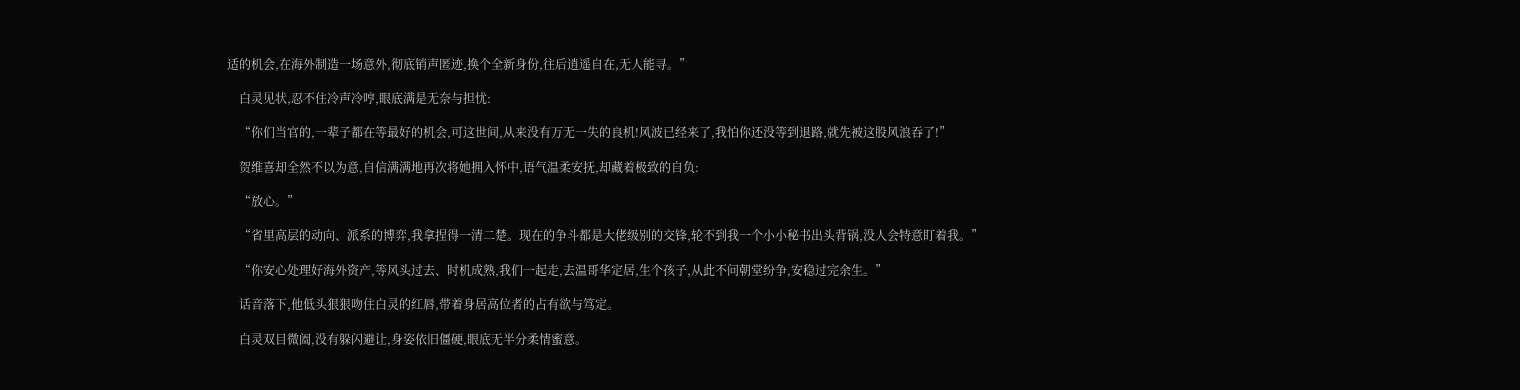适的机会,在海外制造一场意外,彻底销声匿迹,换个全新身份,往后逍遥自在,无人能寻。”

    白灵见状,忍不住冷声冷哼,眼底满是无奈与担忧:

    “你们当官的,一辈子都在等最好的机会,可这世间,从来没有万无一失的良机!风波已经来了,我怕你还没等到退路,就先被这股风浪吞了!”

    贺维喜却全然不以为意,自信满满地再次将她拥入怀中,语气温柔安抚,却藏着极致的自负:

    “放心。”

    “省里高层的动向、派系的博弈,我拿捏得一清二楚。现在的争斗都是大佬级别的交锋,轮不到我一个小小秘书出头背锅,没人会特意盯着我。”

    “你安心处理好海外资产,等风头过去、时机成熟,我们一起走,去温哥华定居,生个孩子,从此不问朝堂纷争,安稳过完余生。”

    话音落下,他低头狠狠吻住白灵的红唇,带着身居高位者的占有欲与笃定。

    白灵双目微阖,没有躲闪避让,身姿依旧僵硬,眼底无半分柔情蜜意。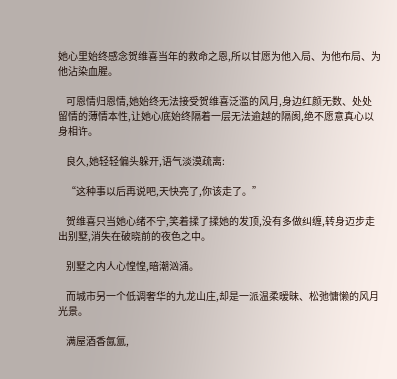她心里始终感念贺维喜当年的救命之恩,所以甘愿为他入局、为他布局、为他沾染血腥。

    可恩情归恩情,她始终无法接受贺维喜泛滥的风月,身边红颜无数、处处留情的薄情本性,让她心底始终隔着一层无法逾越的隔阂,绝不愿意真心以身相许。

    良久,她轻轻偏头躲开,语气淡漠疏离:

    “这种事以后再说吧,天快亮了,你该走了。”

    贺维喜只当她心绪不宁,笑着揉了揉她的发顶,没有多做纠缠,转身迈步走出别墅,消失在破晓前的夜色之中。

    别墅之内人心惶惶,暗潮汹涌。

    而城市另一个低调奢华的九龙山庄,却是一派温柔暧昧、松弛慵懒的风月光景。

    满屋酒香氤氲,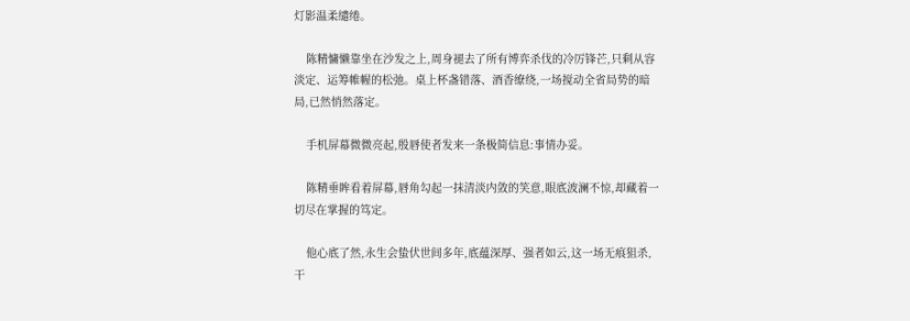灯影温柔缱绻。

    陈精慵懒靠坐在沙发之上,周身褪去了所有博弈杀伐的冷厉锋芒,只剩从容淡定、运筹帷幄的松弛。桌上杯盏错落、酒香缭绕,一场搅动全省局势的暗局,已然悄然落定。

    手机屏幕微微亮起,殷唇使者发来一条极简信息:事情办妥。

    陈精垂眸看着屏幕,唇角勾起一抹清淡内敛的笑意,眼底波澜不惊,却藏着一切尽在掌握的笃定。

    他心底了然,永生会蛰伏世间多年,底蕴深厚、强者如云,这一场无痕狙杀,干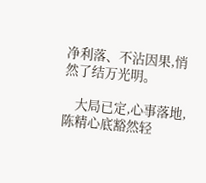净利落、不沾因果,悄然了结万光明。

    大局已定,心事落地,陈精心底豁然轻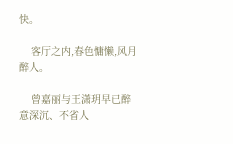快。

    客厅之内,春色慵懒,风月醉人。

    曾嘉丽与王潇玥早已醉意深沉、不省人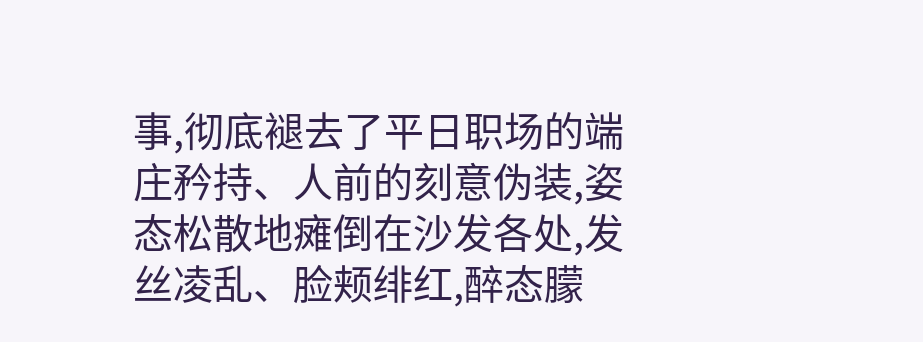事,彻底褪去了平日职场的端庄矜持、人前的刻意伪装,姿态松散地瘫倒在沙发各处,发丝凌乱、脸颊绯红,醉态朦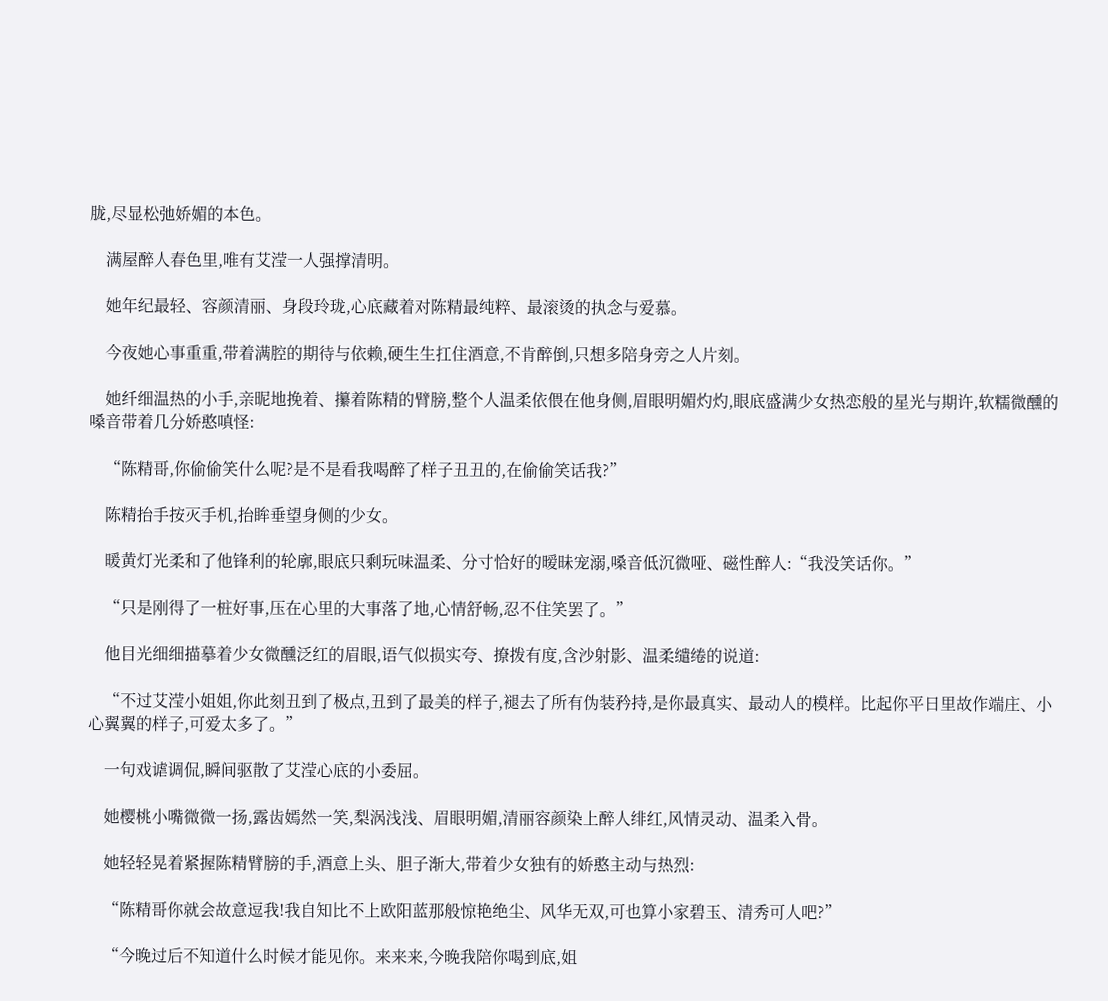胧,尽显松弛娇媚的本色。

    满屋醉人春色里,唯有艾滢一人强撑清明。

    她年纪最轻、容颜清丽、身段玲珑,心底藏着对陈精最纯粹、最滚烫的执念与爱慕。

    今夜她心事重重,带着满腔的期待与依赖,硬生生扛住酒意,不肯醉倒,只想多陪身旁之人片刻。

    她纤细温热的小手,亲昵地挽着、攥着陈精的臂膀,整个人温柔依偎在他身侧,眉眼明媚灼灼,眼底盛满少女热恋般的星光与期许,软糯微醺的嗓音带着几分娇憨嗔怪:

    “陈精哥,你偷偷笑什么呢?是不是看我喝醉了样子丑丑的,在偷偷笑话我?”

    陈精抬手按灭手机,抬眸垂望身侧的少女。

    暖黄灯光柔和了他锋利的轮廓,眼底只剩玩味温柔、分寸恰好的暧昧宠溺,嗓音低沉微哑、磁性醉人:“我没笑话你。”

    “只是刚得了一桩好事,压在心里的大事落了地,心情舒畅,忍不住笑罢了。”

    他目光细细描摹着少女微醺泛红的眉眼,语气似损实夸、撩拨有度,含沙射影、温柔缱绻的说道:

    “不过艾滢小姐姐,你此刻丑到了极点,丑到了最美的样子,褪去了所有伪装矜持,是你最真实、最动人的模样。比起你平日里故作端庄、小心翼翼的样子,可爱太多了。”

    一句戏谑调侃,瞬间驱散了艾滢心底的小委屈。

    她樱桃小嘴微微一扬,露齿嫣然一笑,梨涡浅浅、眉眼明媚,清丽容颜染上醉人绯红,风情灵动、温柔入骨。

    她轻轻晃着紧握陈精臂膀的手,酒意上头、胆子渐大,带着少女独有的娇憨主动与热烈:

    “陈精哥你就会故意逗我!我自知比不上欧阳蓝那般惊艳绝尘、风华无双,可也算小家碧玉、清秀可人吧?”

    “今晚过后不知道什么时候才能见你。来来来,今晚我陪你喝到底,姐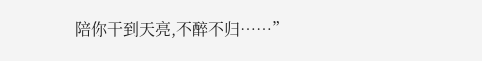陪你干到天亮,不醉不归……”